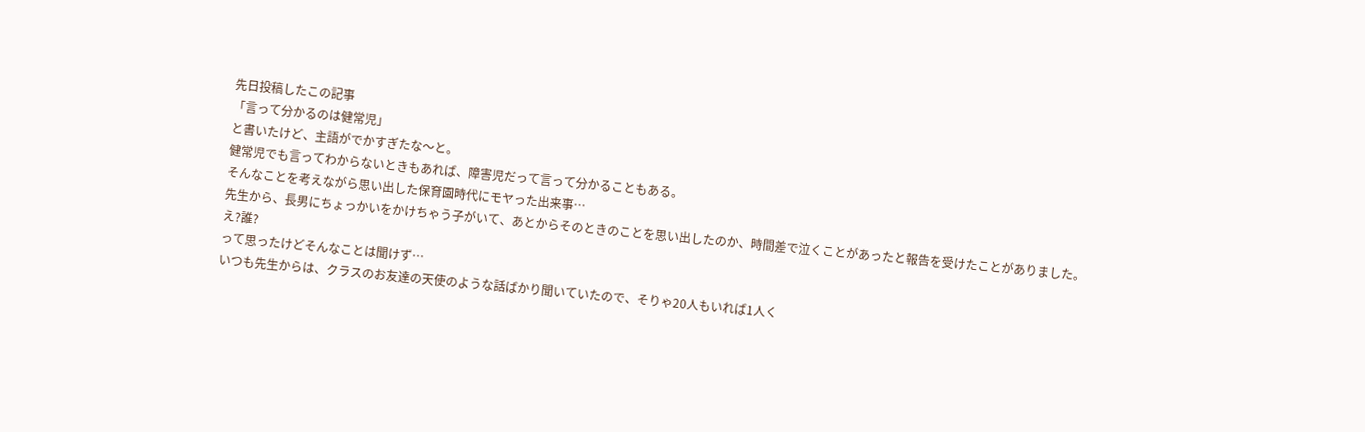先日投稿したこの記事
「言って分かるのは健常児」
と書いたけど、主語がでかすぎたな〜と。
健常児でも言ってわからないときもあれば、障害児だって言って分かることもある。
そんなことを考えながら思い出した保育園時代にモヤった出来事…
先生から、長男にちょっかいをかけちゃう子がいて、あとからそのときのことを思い出したのか、時間差で泣くことがあったと報告を受けたことがありました。
え?誰?
って思ったけどそんなことは聞けず…
いつも先生からは、クラスのお友達の天使のような話ばかり聞いていたので、そりゃ20人もいれば1人く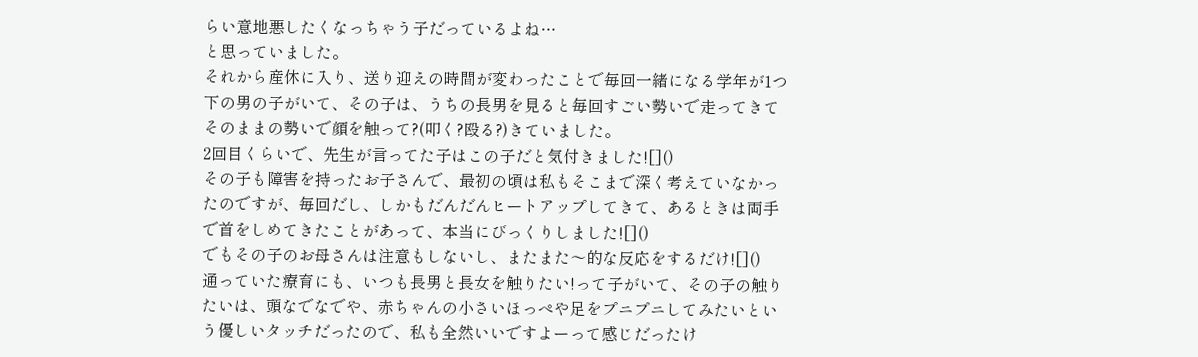らい意地悪したくなっちゃう子だっているよね…
と思っていました。
それから産休に入り、送り迎えの時間が変わったことで毎回一緒になる学年が1つ下の男の子がいて、その子は、うちの長男を見ると毎回すごい勢いで走ってきてそのままの勢いで顔を触って?(叩く?殴る?)きていました。
2回目くらいで、先生が言ってた子はこの子だと気付きました![]()
その子も障害を持ったお子さんで、最初の頃は私もそこまで深く考えていなかったのですが、毎回だし、しかもだんだんヒートアップしてきて、あるときは両手で首をしめてきたことがあって、本当にびっくりしました![]()
でもその子のお母さんは注意もしないし、またまた〜的な反応をするだけ![]()
通っていた療育にも、いつも長男と長女を触りたい!って子がいて、その子の触りたいは、頭なでなでや、赤ちゃんの小さいほっぺや足をプニプニしてみたいという優しいタッチだったので、私も全然いいですよーって感じだったけ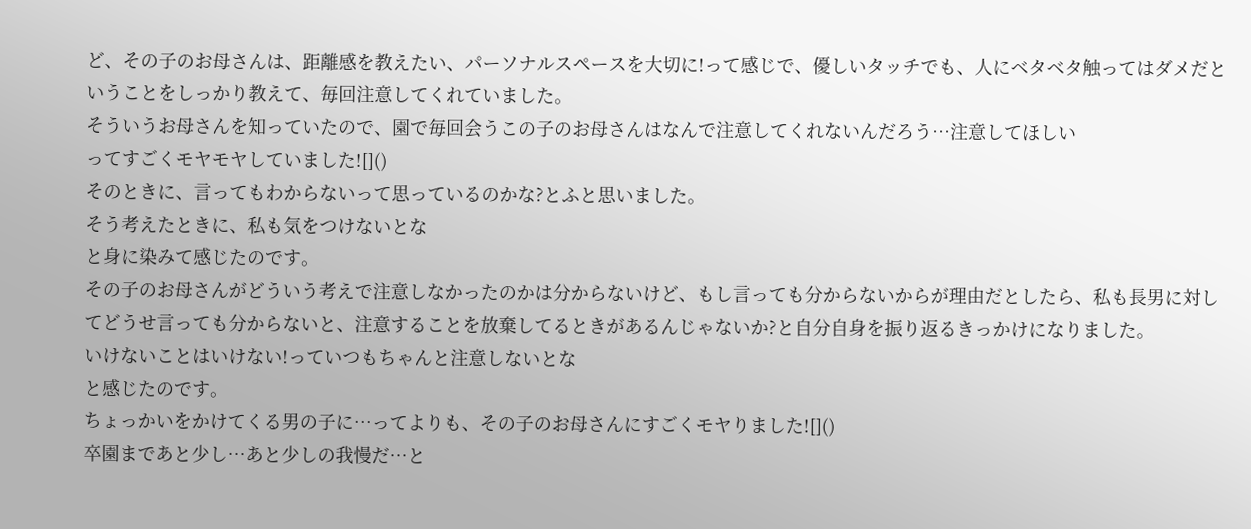ど、その子のお母さんは、距離感を教えたい、パーソナルスペースを大切に!って感じで、優しいタッチでも、人にベタベタ触ってはダメだということをしっかり教えて、毎回注意してくれていました。
そういうお母さんを知っていたので、園で毎回会うこの子のお母さんはなんで注意してくれないんだろう…注意してほしい
ってすごくモヤモヤしていました![]()
そのときに、言ってもわからないって思っているのかな?とふと思いました。
そう考えたときに、私も気をつけないとな
と身に染みて感じたのです。
その子のお母さんがどういう考えで注意しなかったのかは分からないけど、もし言っても分からないからが理由だとしたら、私も長男に対してどうせ言っても分からないと、注意することを放棄してるときがあるんじゃないか?と自分自身を振り返るきっかけになりました。
いけないことはいけない!っていつもちゃんと注意しないとな
と感じたのです。
ちょっかいをかけてくる男の子に…ってよりも、その子のお母さんにすごくモヤりました![]()
卒園まであと少し…あと少しの我慢だ…と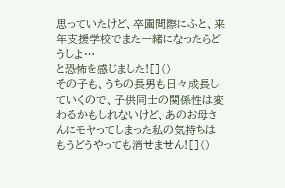思っていたけど、卒園間際にふと、来年支援学校でまた一緒になったらどうしよ…
と恐怖を感じました![]()
その子も、うちの長男も日々成長していくので、子供同士の関係性は変わるかもしれないけど、あのお母さんにモヤってしまった私の気持ちはもうどうやっても消せません![]()